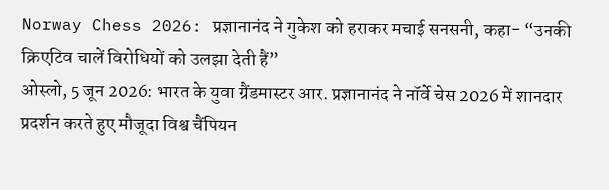Norway Chess 2026: प्रज्ञानानंद ने गुकेश को हराकर मचाई सनसनी, कहा- “उनकी क्रिएटिव चालें विरोधियों को उलझा देती हैं”
ओस्लो, 5 जून 2026: भारत के युवा ग्रैंडमास्टर आर. प्रज्ञानानंद ने नॉर्वे चेस 2026 में शानदार प्रदर्शन करते हुए मौजूदा विश्व चैंपियन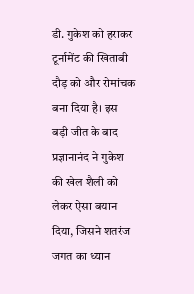डी. गुकेश को हराकर टूर्नामेंट की खिताबी दौड़ को और रोमांचक बना दिया है। इस बड़ी जीत के बाद प्रज्ञानानंद ने गुकेश की खेल शैली को लेकर ऐसा बयान दिया, जिसने शतरंज जगत का ध्यान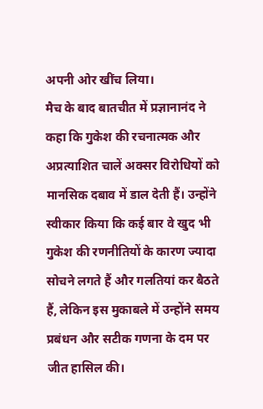अपनी ओर खींच लिया।
मैच के बाद बातचीत में प्रज्ञानानंद ने कहा कि गुकेश की रचनात्मक और अप्रत्याशित चालें अक्सर विरोधियों को मानसिक दबाव में डाल देती हैं। उन्होंने स्वीकार किया कि कई बार वे खुद भी गुकेश की रणनीतियों के कारण ज्यादा सोचने लगते हैं और गलतियां कर बैठते हैं, लेकिन इस मुकाबले में उन्होंने समय प्रबंधन और सटीक गणना के दम पर जीत हासिल की।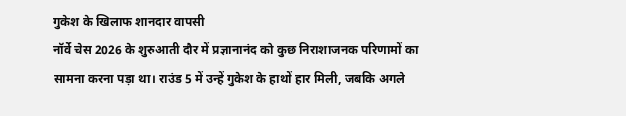गुकेश के खिलाफ शानदार वापसी
नॉर्वे चेस 2026 के शुरुआती दौर में प्रज्ञानानंद को कुछ निराशाजनक परिणामों का सामना करना पड़ा था। राउंड 5 में उन्हें गुकेश के हाथों हार मिली, जबकि अगले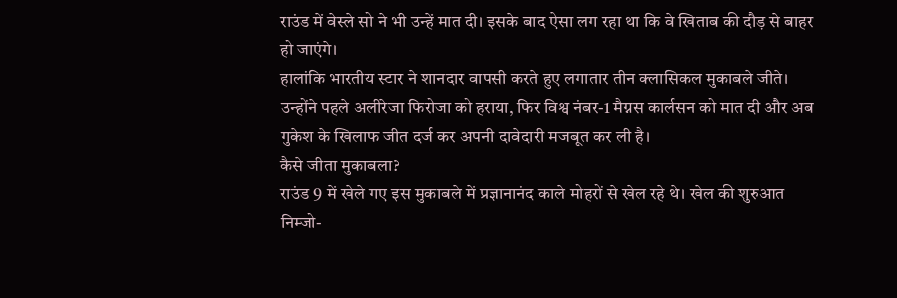राउंड में वेस्ले सो ने भी उन्हें मात दी। इसके बाद ऐसा लग रहा था कि वे खिताब की दौड़ से बाहर हो जाएंगे।
हालांकि भारतीय स्टार ने शानदार वापसी करते हुए लगातार तीन क्लासिकल मुकाबले जीते। उन्होंने पहले अलीरेजा फिरोजा को हराया, फिर विश्व नंबर-1 मैग्नस कार्लसन को मात दी और अब गुकेश के खिलाफ जीत दर्ज कर अपनी दावेदारी मजबूत कर ली है।
कैसे जीता मुकाबला?
राउंड 9 में खेले गए इस मुकाबले में प्रज्ञानानंद काले मोहरों से खेल रहे थे। खेल की शुरुआत निम्जो-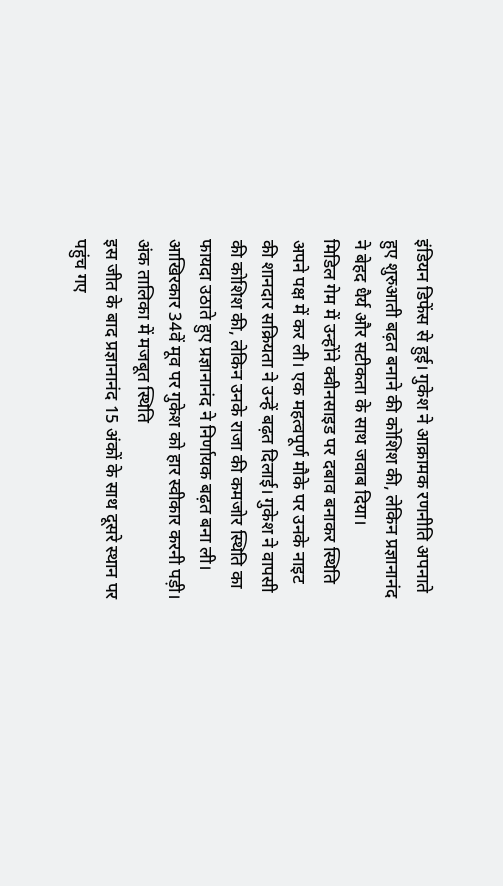इंडियन डिफेंस से हुई। गुकेश ने आक्रामक रणनीति अपनाते हुए शुरुआती बढ़त बनाने की कोशिश की, लेकिन प्रज्ञानानंद ने बेहद धैर्य और सटीकता के साथ जवाब दिया।
मिडिल गेम में उन्होंने क्वीनसाइड पर दबाव बनाकर स्थिति अपने पक्ष में कर ली। एक महत्वपूर्ण मौके पर उनके नाइट की शानदार सक्रियता ने उन्हें बढ़त दिलाई। गुकेश ने वापसी की कोशिश की, लेकिन उनके राजा की कमजोर स्थिति का फायदा उठाते हुए प्रज्ञानानंद ने निर्णायक बढ़त बना ली। आखिरकार 34वें मूव पर गुकेश को हार स्वीकार करनी पड़ी।
अंक तालिका में मजबूत स्थिति
इस जीत के बाद प्रज्ञानानंद 15 अंकों के साथ दूसरे स्थान पर पहुंच गए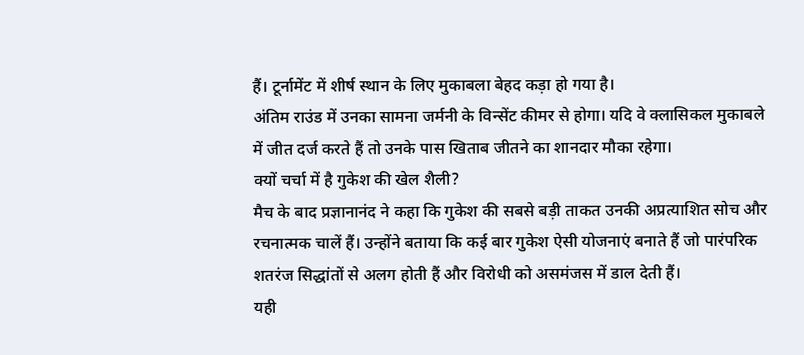हैं। टूर्नामेंट में शीर्ष स्थान के लिए मुकाबला बेहद कड़ा हो गया है।
अंतिम राउंड में उनका सामना जर्मनी के विन्सेंट कीमर से होगा। यदि वे क्लासिकल मुकाबले में जीत दर्ज करते हैं तो उनके पास खिताब जीतने का शानदार मौका रहेगा।
क्यों चर्चा में है गुकेश की खेल शैली?
मैच के बाद प्रज्ञानानंद ने कहा कि गुकेश की सबसे बड़ी ताकत उनकी अप्रत्याशित सोच और रचनात्मक चालें हैं। उन्होंने बताया कि कई बार गुकेश ऐसी योजनाएं बनाते हैं जो पारंपरिक शतरंज सिद्धांतों से अलग होती हैं और विरोधी को असमंजस में डाल देती हैं।
यही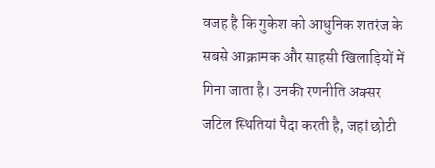वजह है कि गुकेश को आधुनिक शतरंज के सबसे आक्रामक और साहसी खिलाड़ियों में गिना जाता है। उनकी रणनीति अक्सर जटिल स्थितियां पैदा करती है, जहां छोटी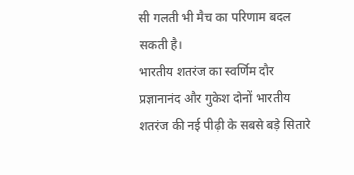सी गलती भी मैच का परिणाम बदल सकती है।
भारतीय शतरंज का स्वर्णिम दौर
प्रज्ञानानंद और गुकेश दोनों भारतीय शतरंज की नई पीढ़ी के सबसे बड़े सितारे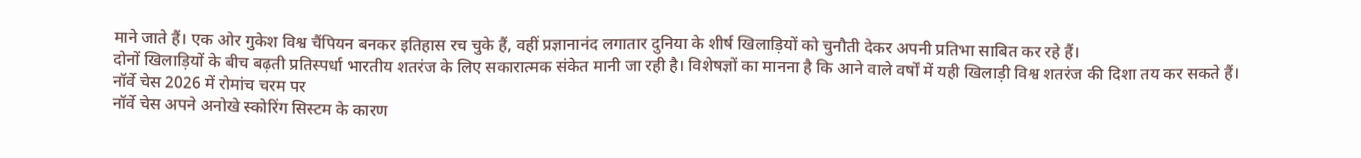माने जाते हैं। एक ओर गुकेश विश्व चैंपियन बनकर इतिहास रच चुके हैं, वहीं प्रज्ञानानंद लगातार दुनिया के शीर्ष खिलाड़ियों को चुनौती देकर अपनी प्रतिभा साबित कर रहे हैं।
दोनों खिलाड़ियों के बीच बढ़ती प्रतिस्पर्धा भारतीय शतरंज के लिए सकारात्मक संकेत मानी जा रही है। विशेषज्ञों का मानना है कि आने वाले वर्षों में यही खिलाड़ी विश्व शतरंज की दिशा तय कर सकते हैं।
नॉर्वे चेस 2026 में रोमांच चरम पर
नॉर्वे चेस अपने अनोखे स्कोरिंग सिस्टम के कारण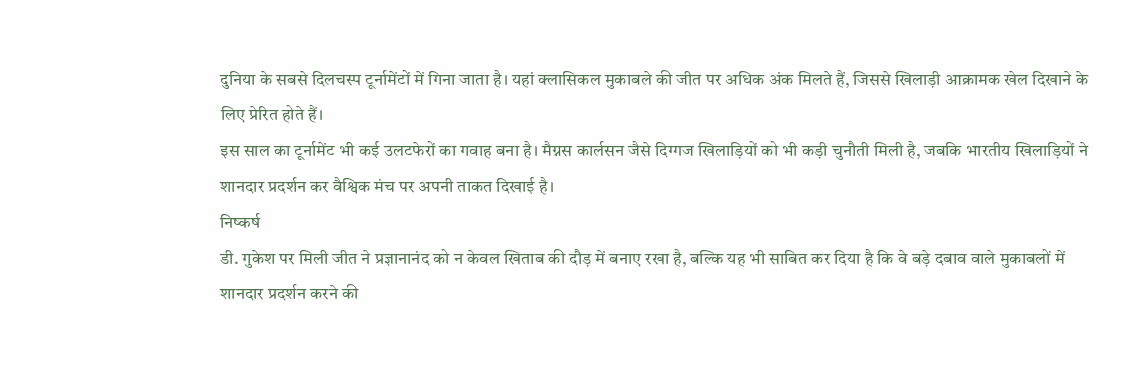दुनिया के सबसे दिलचस्प टूर्नामेंटों में गिना जाता है। यहां क्लासिकल मुकाबले की जीत पर अधिक अंक मिलते हैं, जिससे खिलाड़ी आक्रामक खेल दिखाने के लिए प्रेरित होते हैं।
इस साल का टूर्नामेंट भी कई उलटफेरों का गवाह बना है। मैग्नस कार्लसन जैसे दिग्गज खिलाड़ियों को भी कड़ी चुनौती मिली है, जबकि भारतीय खिलाड़ियों ने शानदार प्रदर्शन कर वैश्विक मंच पर अपनी ताकत दिखाई है।
निष्कर्ष
डी. गुकेश पर मिली जीत ने प्रज्ञानानंद को न केवल खिताब की दौड़ में बनाए रखा है, बल्कि यह भी साबित कर दिया है कि वे बड़े दबाव वाले मुकाबलों में शानदार प्रदर्शन करने की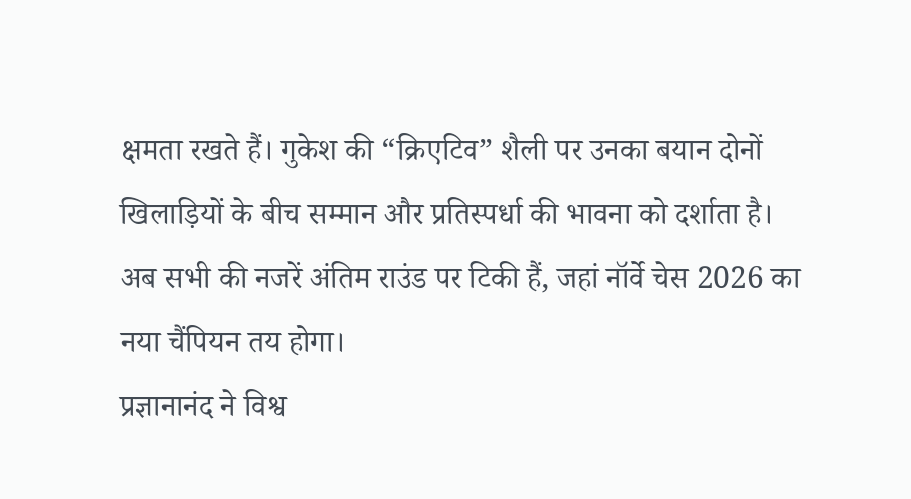क्षमता रखते हैं। गुकेश की “क्रिएटिव” शैली पर उनका बयान दोनों खिलाड़ियों के बीच सम्मान और प्रतिस्पर्धा की भावना को दर्शाता है। अब सभी की नजरें अंतिम राउंड पर टिकी हैं, जहां नॉर्वे चेस 2026 का नया चैंपियन तय होगा।
प्रज्ञानानंद ने विश्व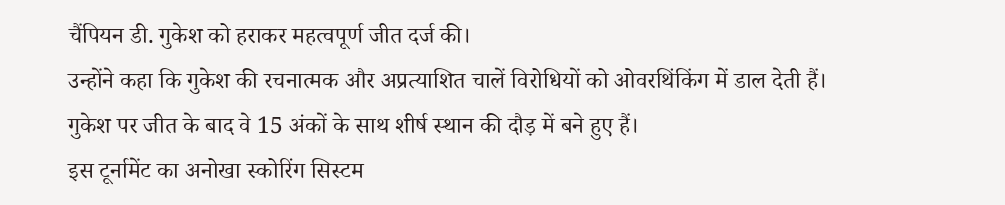चैंपियन डी. गुकेश को हराकर महत्वपूर्ण जीत दर्ज की।
उन्होंने कहा कि गुकेश की रचनात्मक और अप्रत्याशित चालें विरोधियों को ओवरथिंकिंग में डाल देती हैं।
गुकेश पर जीत के बाद वे 15 अंकों के साथ शीर्ष स्थान की दौड़ में बने हुए हैं।
इस टूर्नामेंट का अनोखा स्कोरिंग सिस्टम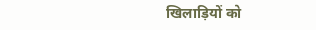खिलाड़ियों को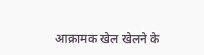आक्रामक खेल खेलने के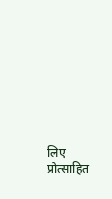लिए प्रोत्साहित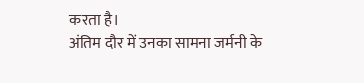करता है।
अंतिम दौर में उनका सामना जर्मनी के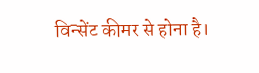विन्सेंट कीमर से होना है।